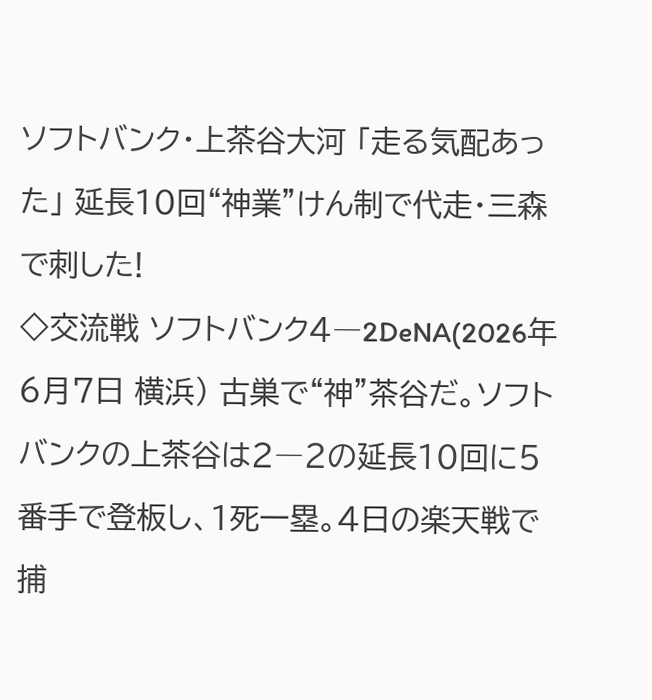ソフトバンク・上茶谷大河 「走る気配あった」 延長10回“神業”けん制で代走・三森で刺した!
◇交流戦 ソフトバンク4―2DeNA(2026年6月7日 横浜) 古巣で“神”茶谷だ。ソフトバンクの上茶谷は2―2の延長10回に5番手で登板し、1死一塁。4日の楽天戦で捕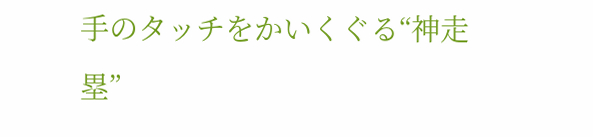手のタッチをかいくぐる“神走塁”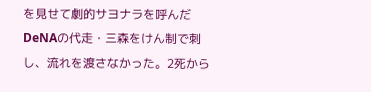を見せて劇的サヨナラを呼んだDeNAの代走・三森をけん制で刺し、流れを渡さなかった。2死から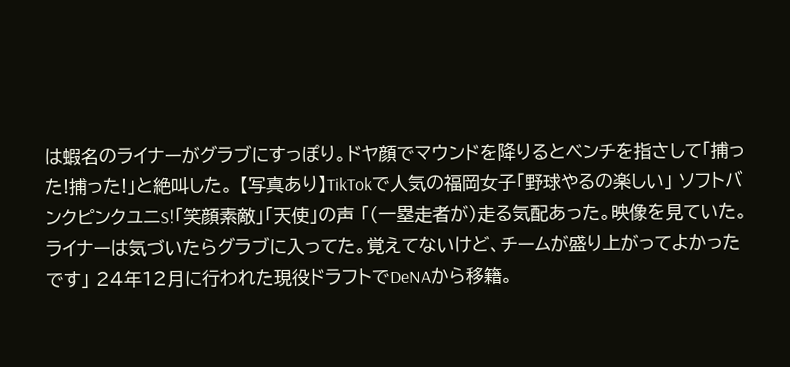は蝦名のライナーがグラブにすっぽり。ドヤ顔でマウンドを降りるとベンチを指さして「捕った!捕った!」と絶叫した。 【写真あり】TikTokで人気の福岡女子「野球やるの楽しい」 ソフトバンクピンクユニS!「笑顔素敵」「天使」の声 「(一塁走者が)走る気配あった。映像を見ていた。ライナーは気づいたらグラブに入ってた。覚えてないけど、チームが盛り上がってよかったです」 24年12月に行われた現役ドラフトでDeNAから移籍。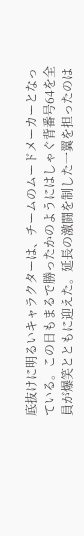底抜けに明るいキャラクターは、チームのムードメーカーとなっている。この日もまるで勝ったかのようにはしゃぐ背番号64を全員が爆笑とともに迎えた。延長の激闘を制した一翼を担ったのは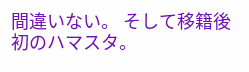間違いない。 そして移籍後初のハマスタ。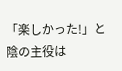「楽しかった!」と陰の主役は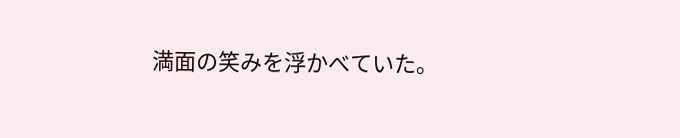満面の笑みを浮かべていた。